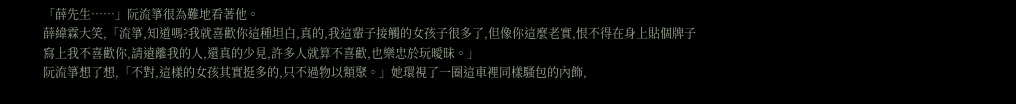「薛先生……」阮流箏很為難地看著他。
薛緯霖大笑,「流箏,知道嗎?我就喜歡你這種坦白,真的,我這輩子接觸的女孩子很多了,但像你這麼老實,恨不得在身上貼個牌子寫上我不喜歡你,請遠離我的人,還真的少見,許多人就算不喜歡,也樂忠於玩曖昧。」
阮流箏想了想,「不對,這樣的女孩其實挺多的,只不過物以類聚。」她環視了一圈這車裡同樣騷包的內飾,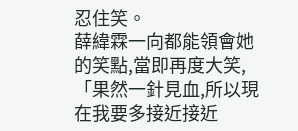忍住笑。
薛緯霖一向都能領會她的笑點,當即再度大笑,「果然一針見血,所以現在我要多接近接近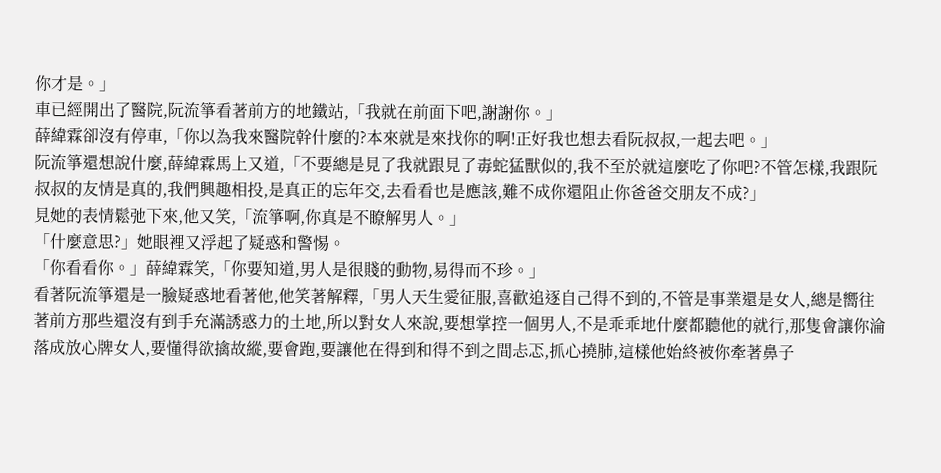你才是。」
車已經開出了醫院,阮流箏看著前方的地鐵站,「我就在前面下吧,謝謝你。」
薛緯霖卻沒有停車,「你以為我來醫院幹什麼的?本來就是來找你的啊!正好我也想去看阮叔叔,一起去吧。」
阮流箏還想說什麼,薛緯霖馬上又道,「不要總是見了我就跟見了毒蛇猛獸似的,我不至於就這麼吃了你吧?不管怎樣,我跟阮叔叔的友情是真的,我們興趣相投,是真正的忘年交,去看看也是應該,難不成你還阻止你爸爸交朋友不成?」
見她的表情鬆弛下來,他又笑,「流箏啊,你真是不瞭解男人。」
「什麼意思?」她眼裡又浮起了疑惑和警惕。
「你看看你。」薛緯霖笑,「你要知道,男人是很賤的動物,易得而不珍。」
看著阮流箏還是一臉疑惑地看著他,他笑著解釋,「男人天生愛征服,喜歡追逐自己得不到的,不管是事業還是女人,總是嚮往著前方那些還沒有到手充滿誘惑力的土地,所以對女人來說,要想掌控一個男人,不是乖乖地什麼都聽他的就行,那隻會讓你淪落成放心牌女人,要懂得欲擒故縱,要會跑,要讓他在得到和得不到之間忐忑,抓心撓肺,這樣他始終被你牽著鼻子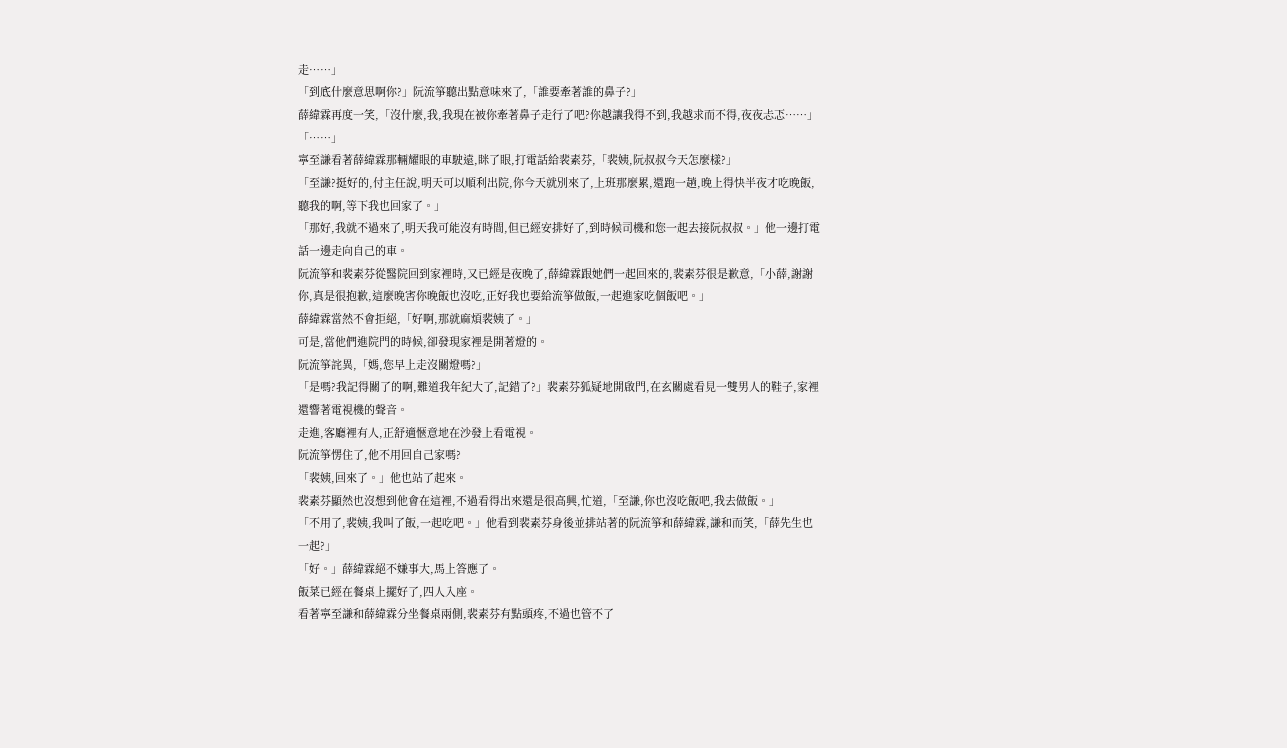走……」
「到底什麼意思啊你?」阮流箏聽出點意味來了,「誰要牽著誰的鼻子?」
薛緯霖再度一笑,「沒什麼,我,我現在被你牽著鼻子走行了吧?你越讓我得不到,我越求而不得,夜夜忐忑……」
「……」
寧至謙看著薛緯霖那輛耀眼的車駛遠,眯了眼,打電話給裴素芬,「裴姨,阮叔叔今天怎麼樣?」
「至謙?挺好的,付主任說,明天可以順利出院,你今天就別來了,上班那麼累,還跑一趟,晚上得快半夜才吃晚飯,聽我的啊,等下我也回家了。」
「那好,我就不過來了,明天我可能沒有時間,但已經安排好了,到時候司機和您一起去接阮叔叔。」他一邊打電話一邊走向自己的車。
阮流箏和裴素芬從醫院回到家裡時,又已經是夜晚了,薛緯霖跟她們一起回來的,裴素芬很是歉意,「小薛,謝謝你,真是很抱歉,這麼晚害你晚飯也沒吃,正好我也要給流箏做飯,一起進家吃個飯吧。」
薛緯霖當然不會拒絕,「好啊,那就麻煩裴姨了。」
可是,當他們進院門的時候,卻發現家裡是開著燈的。
阮流箏詫異,「媽,您早上走沒關燈嗎?」
「是嗎?我記得關了的啊,難道我年紀大了,記錯了?」裴素芬狐疑地開啟門,在玄關處看見一雙男人的鞋子,家裡還響著電視機的聲音。
走進,客廳裡有人,正舒適愜意地在沙發上看電視。
阮流箏愣住了,他不用回自己家嗎?
「裴姨,回來了。」他也站了起來。
裴素芬顯然也沒想到他會在這裡,不過看得出來還是很高興,忙道,「至謙,你也沒吃飯吧,我去做飯。」
「不用了,裴姨,我叫了飯,一起吃吧。」他看到裴素芬身後並排站著的阮流箏和薛緯霖,謙和而笑,「薛先生也一起?」
「好。」薛緯霖絕不嫌事大,馬上答應了。
飯菜已經在餐桌上擺好了,四人入座。
看著寧至謙和薛緯霖分坐餐桌兩側,裴素芬有點頭疼,不過也管不了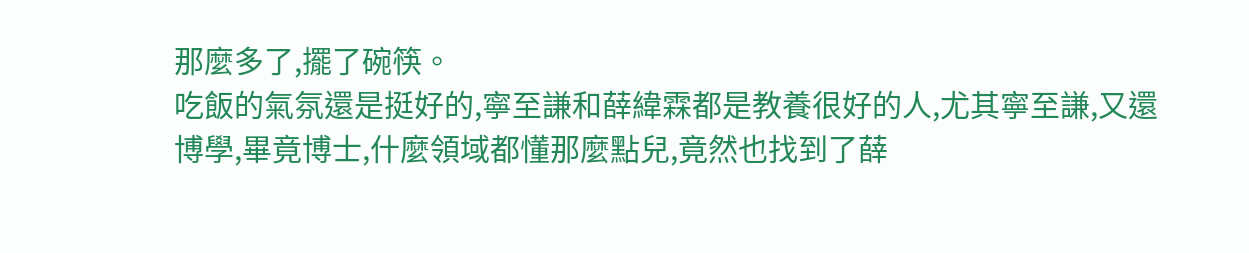那麼多了,擺了碗筷。
吃飯的氣氛還是挺好的,寧至謙和薛緯霖都是教養很好的人,尤其寧至謙,又還博學,畢竟博士,什麼領域都懂那麼點兒,竟然也找到了薛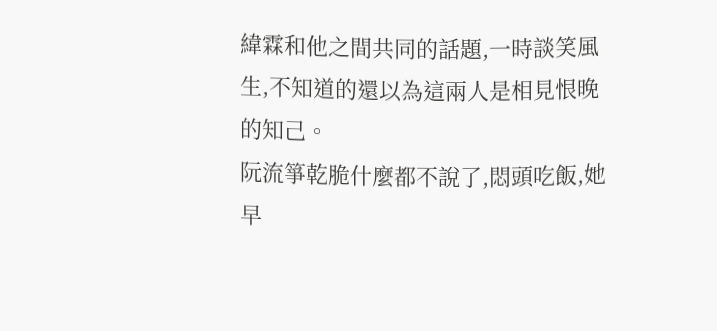緯霖和他之間共同的話題,一時談笑風生,不知道的還以為這兩人是相見恨晚的知己。
阮流箏乾脆什麼都不說了,悶頭吃飯,她早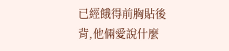已經餓得前胸貼後背,他倆愛說什麼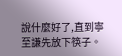說什麼好了,直到寧至謙先放下筷子。